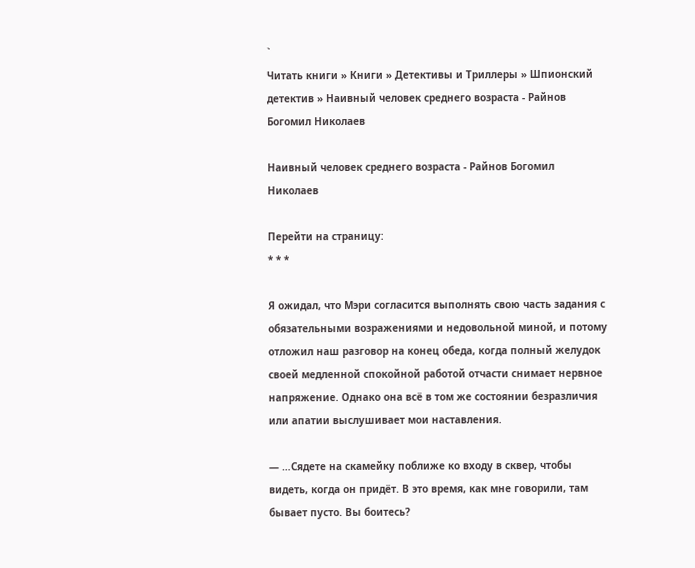`
Читать книги » Книги » Детективы и Триллеры » Шпионский детектив » Наивный человек среднего возраста - Райнов Богомил Николаев

Наивный человек среднего возраста - Райнов Богомил Николаев

Перейти на страницу:
* * *

Я ожидал, что Мэри согласится выполнять свою часть задания с обязательными возражениями и недовольной миной, и потому отложил наш разговор на конец обеда, когда полный желудок своей медленной спокойной работой отчасти снимает нервное напряжение. Однако она всё в том же состоянии безразличия или апатии выслушивает мои наставления.

— …Сядете на скамейку поближе ко входу в сквер, чтобы видеть, когда он придёт. В это время, как мне говорили, там бывает пусто. Вы боитесь?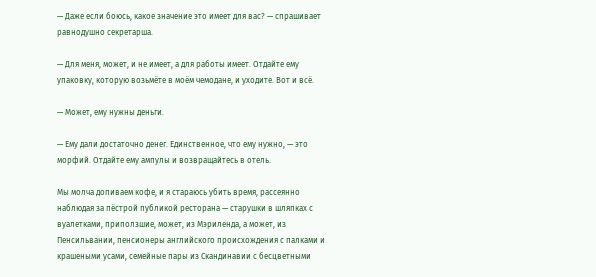— Даже если боюсь, какое значение это имеет для вас? — спрашивает равнодушно секретарша.

— Для меня, может, и не имеет, а для работы имеет. Отдайте ему упаковку, которую возьмёте в моём чемодане, и уходите. Вот и всё.

— Может, ему нужны деньги.

— Ему дали достаточно денег. Единственное, что ему нужно, — это морфий. Отдайте ему ампулы и возвращайтесь в отель.

Мы молча допиваем кофе, и я стараюсь убить время, рассеянно наблюдая за пёстрой публикой ресторана — старушки в шляпках с вуалетками, приползшие, может, из Мэриленда, а может, из Пенсильвании, пенсионеры английского происхождения с палками и крашеными усами, семейные пары из Скандинавии с бесцветными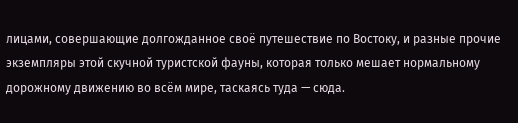лицами, совершающие долгожданное своё путешествие по Востоку, и разные прочие экземпляры этой скучной туристской фауны, которая только мешает нормальному дорожному движению во всём мире, таскаясь туда — сюда.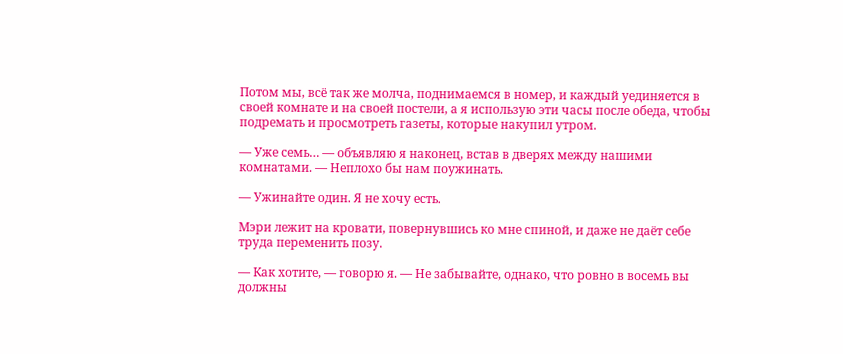Потом мы, всё так же молча, поднимаемся в номер, и каждый уединяется в своей комнате и на своей постели, а я использую эти часы после обеда, чтобы подремать и просмотреть газеты, которые накупил утром.

— Уже семь… — объявляю я наконец, встав в дверях между нашими комнатами. — Неплохо бы нам поужинать.

— Ужинайте один. Я не хочу есть.

Мэри лежит на кровати, повернувшись ко мне спиной, и даже не даёт себе труда переменить позу.

— Как хотите, — говорю я. — Не забывайте, однако, что ровно в восемь вы должны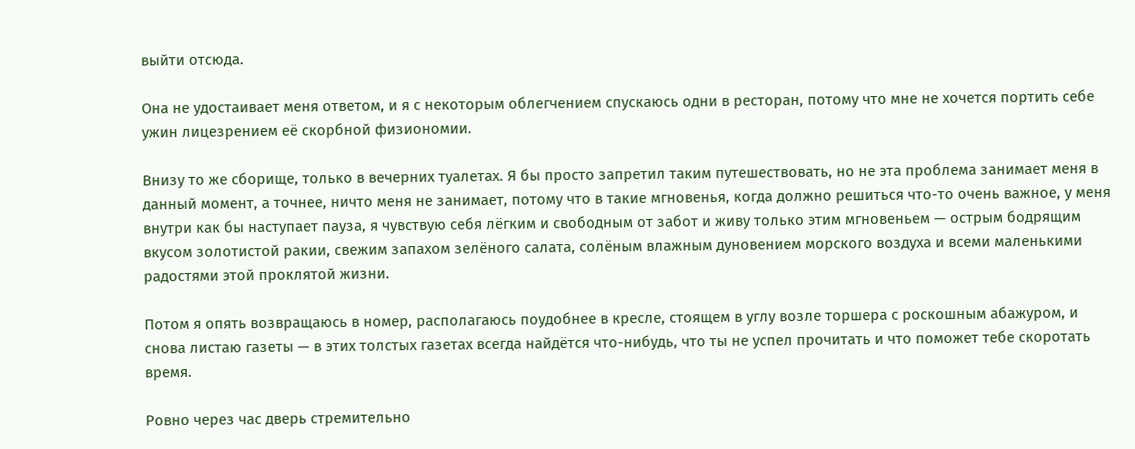выйти отсюда.

Она не удостаивает меня ответом, и я с некоторым облегчением спускаюсь одни в ресторан, потому что мне не хочется портить себе ужин лицезрением её скорбной физиономии.

Внизу то же сборище, только в вечерних туалетах. Я бы просто запретил таким путешествовать, но не эта проблема занимает меня в данный момент, а точнее, ничто меня не занимает, потому что в такие мгновенья, когда должно решиться что-то очень важное, у меня внутри как бы наступает пауза, я чувствую себя лёгким и свободным от забот и живу только этим мгновеньем — острым бодрящим вкусом золотистой ракии, свежим запахом зелёного салата, солёным влажным дуновением морского воздуха и всеми маленькими радостями этой проклятой жизни.

Потом я опять возвращаюсь в номер, располагаюсь поудобнее в кресле, стоящем в углу возле торшера с роскошным абажуром, и снова листаю газеты — в этих толстых газетах всегда найдётся что-нибудь, что ты не успел прочитать и что поможет тебе скоротать время.

Ровно через час дверь стремительно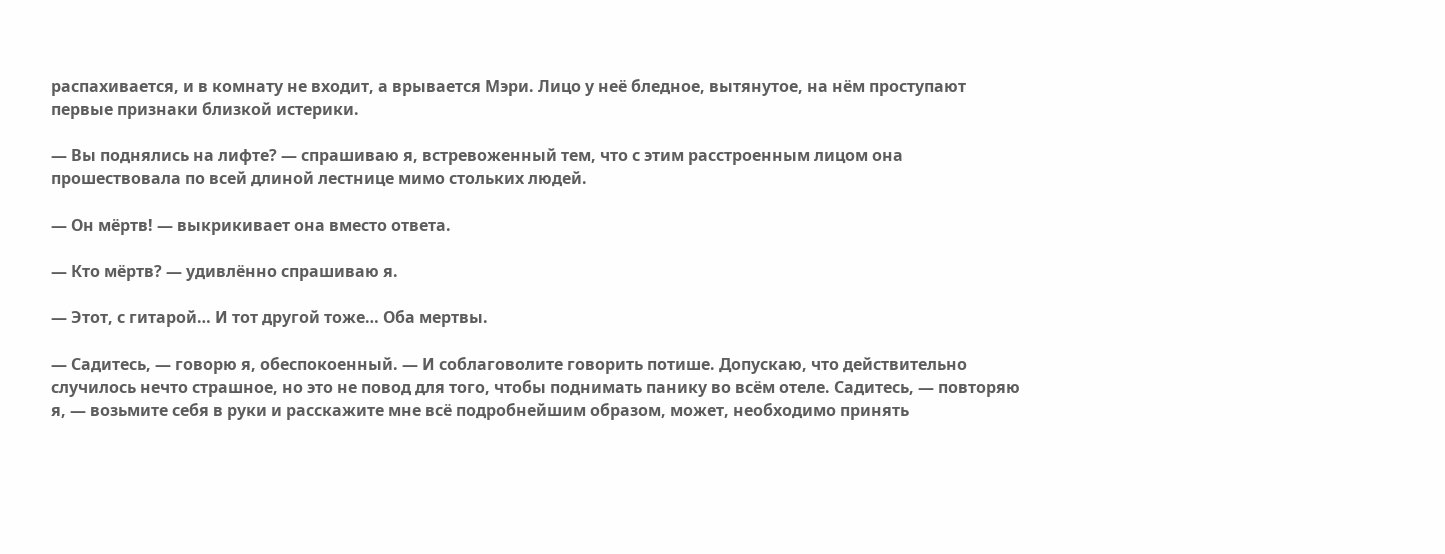распахивается, и в комнату не входит, а врывается Мэри. Лицо у неё бледное, вытянутое, на нём проступают первые признаки близкой истерики.

— Вы поднялись на лифте? — спрашиваю я, встревоженный тем, что с этим расстроенным лицом она прошествовала по всей длиной лестнице мимо стольких людей.

— Он мёртв! — выкрикивает она вместо ответа.

— Кто мёртв? — удивлённо спрашиваю я.

— Этот, с гитарой… И тот другой тоже… Оба мертвы.

— Садитесь, — говорю я, обеспокоенный. — И соблаговолите говорить потише. Допускаю, что действительно случилось нечто страшное, но это не повод для того, чтобы поднимать панику во всём отеле. Садитесь, — повторяю я, — возьмите себя в руки и расскажите мне всё подробнейшим образом, может, необходимо принять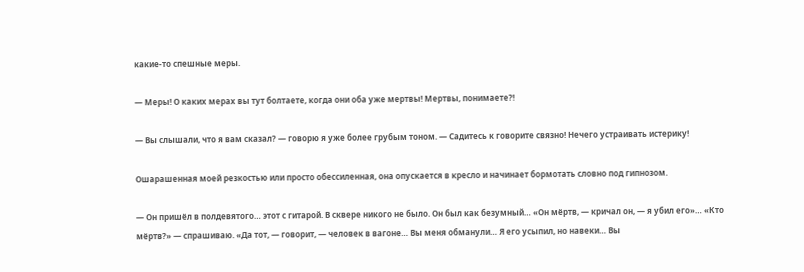какие-то спешные меры.

— Меры! О каких мерах вы тут болтаете, когда они оба уже мертвы! Мертвы, понимаете?!

— Вы слышали, что я вам сказал? — говорю я уже более грубым тоном. — Садитесь к говорите связно! Нечего устраивать истерику!

Ошарашенная моей резкостью или просто обессиленная, она опускается в кресло и начинает бормотать словно под гипнозом.

— Он пришёл в полдевятого… этот с гитарой. В сквере никого не было. Он был как безумный… «Он мёртв, — кричал он, — я убил его»… «Кто мёртв?» — спрашиваю. «Да тот, — говорит, — человек в вагоне… Вы меня обманули… Я его усыпил, но навеки… Вы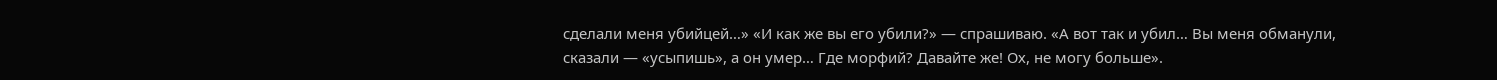сделали меня убийцей…» «И как же вы его убили?» — спрашиваю. «А вот так и убил… Вы меня обманули, сказали — «усыпишь», а он умер… Где морфий? Давайте же! Ох, не могу больше».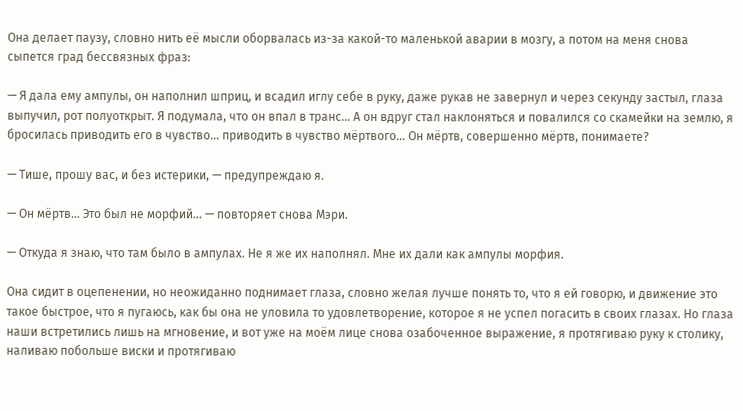Она делает паузу, словно нить её мысли оборвалась из-за какой-то маленькой аварии в мозгу, а потом на меня снова сыпется град бессвязных фраз:

— Я дала ему ампулы, он наполнил шприц, и всадил иглу себе в руку, даже рукав не завернул и через секунду застыл, глаза выпучил, рот полуоткрыт. Я подумала, что он впал в транс… А он вдруг стал наклоняться и повалился со скамейки на землю, я бросилась приводить его в чувство… приводить в чувство мёртвого… Он мёртв, совершенно мёртв, понимаете?

— Тише, прошу вас, и без истерики, — предупреждаю я.

— Он мёртв… Это был не морфий… — повторяет снова Мэри.

— Откуда я знаю, что там было в ампулах. Не я же их наполнял. Мне их дали как ампулы морфия.

Она сидит в оцепенении, но неожиданно поднимает глаза, словно желая лучше понять то, что я ей говорю, и движение это такое быстрое, что я пугаюсь, как бы она не уловила то удовлетворение, которое я не успел погасить в своих глазах. Но глаза наши встретились лишь на мгновение, и вот уже на моём лице снова озабоченное выражение, я протягиваю руку к столику, наливаю побольше виски и протягиваю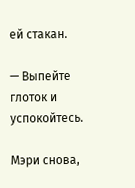ей стакан.

— Выпейте глоток и успокойтесь.

Мэри снова,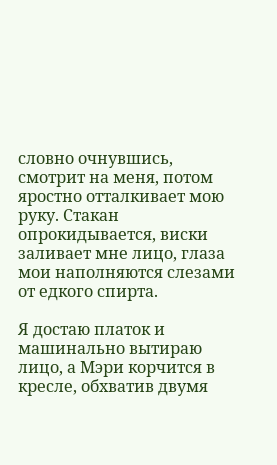словно очнувшись, смотрит на меня, потом яростно отталкивает мою руку. Стакан опрокидывается, виски заливает мне лицо, глаза мои наполняются слезами от едкого спирта.

Я достаю платок и машинально вытираю лицо, а Мэри корчится в кресле, обхватив двумя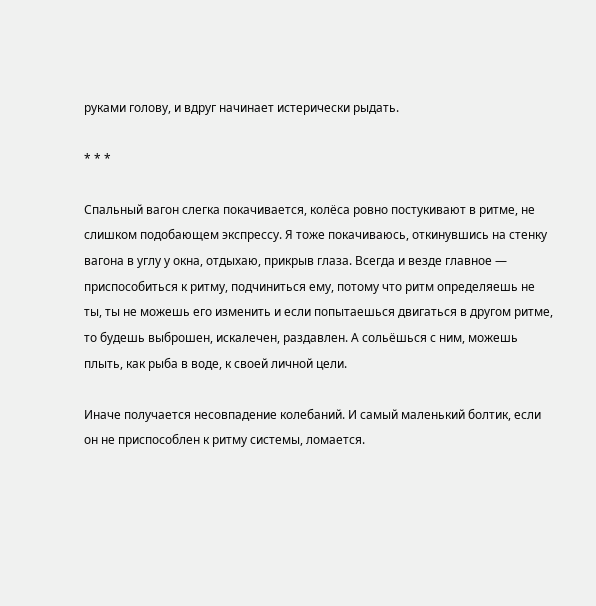руками голову, и вдруг начинает истерически рыдать.

* * *

Спальный вагон слегка покачивается, колёса ровно постукивают в ритме, не слишком подобающем экспрессу. Я тоже покачиваюсь, откинувшись на стенку вагона в углу у окна, отдыхаю, прикрыв глаза. Всегда и везде главное — приспособиться к ритму, подчиниться ему, потому что ритм определяешь не ты, ты не можешь его изменить и если попытаешься двигаться в другом ритме, то будешь выброшен, искалечен, раздавлен. А сольёшься с ним, можешь плыть, как рыба в воде, к своей личной цели.

Иначе получается несовпадение колебаний. И самый маленький болтик, если он не приспособлен к ритму системы, ломается.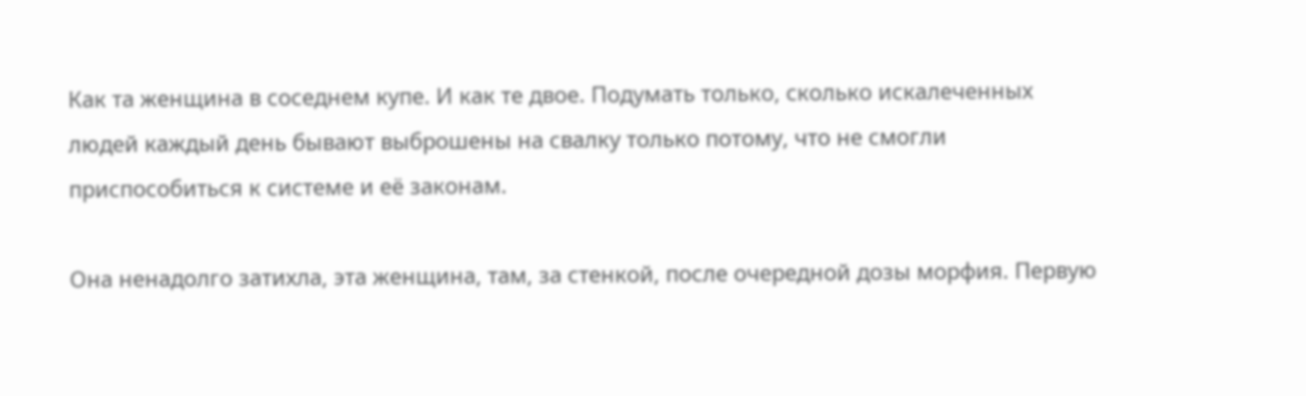Как та женщина в соседнем купе. И как те двое. Подумать только, сколько искалеченных людей каждый день бывают выброшены на свалку только потому, что не смогли приспособиться к системе и её законам.

Она ненадолго затихла, эта женщина, там, за стенкой, после очередной дозы морфия. Первую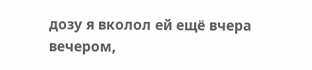дозу я вколол ей ещё вчера вечером,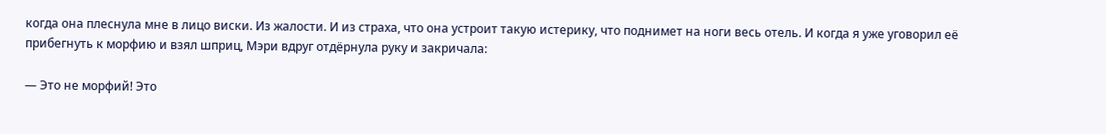когда она плеснула мне в лицо виски. Из жалости. И из страха, что она устроит такую истерику, что поднимет на ноги весь отель. И когда я уже уговорил её прибегнуть к морфию и взял шприц, Мэри вдруг отдёрнула руку и закричала:

— Это не морфий! Это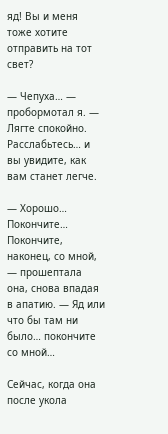яд! Вы и меня тоже хотите отправить на тот свет?

— Чепуха… — пробормотал я. — Лягте спокойно. Расслабьтесь… и вы увидите, как вам станет легче.

— Хорошо… Покончите… Покончите, наконец, со мной, — прошептала она, снова впадая в апатию. — Яд или что бы там ни было… покончите со мной…

Сейчас, когда она после укола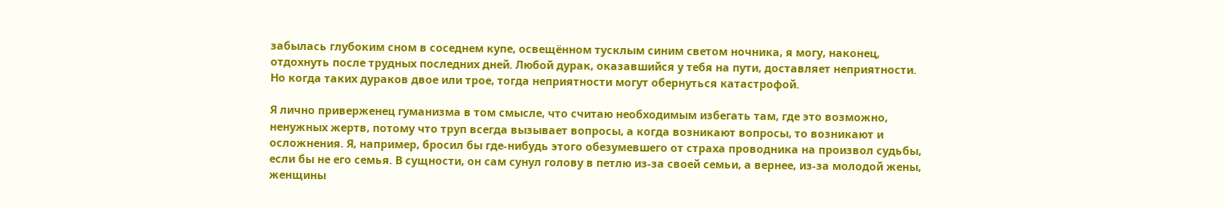забылась глубоким сном в соседнем купе, освещённом тусклым синим светом ночника, я могу, наконец, отдохнуть после трудных последних дней. Любой дурак, оказавшийся у тебя на пути, доставляет неприятности. Но когда таких дураков двое или трое, тогда неприятности могут обернуться катастрофой.

Я лично приверженец гуманизма в том смысле, что считаю необходимым избегать там, где это возможно, ненужных жертв, потому что труп всегда вызывает вопросы, а когда возникают вопросы, то возникают и осложнения. Я, например, бросил бы где-нибудь этого обезумевшего от страха проводника на произвол судьбы, если бы не его семья. В сущности, он сам сунул голову в петлю из-за своей семьи, а вернее, из-за молодой жены, женщины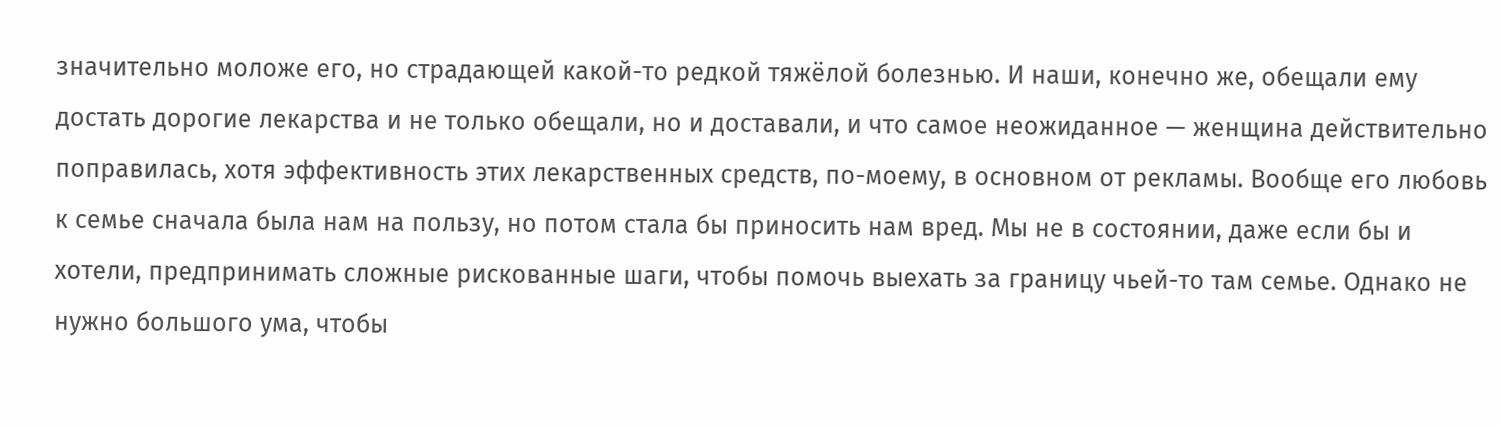значительно моложе его, но страдающей какой-то редкой тяжёлой болезнью. И наши, конечно же, обещали ему достать дорогие лекарства и не только обещали, но и доставали, и что самое неожиданное — женщина действительно поправилась, хотя эффективность этих лекарственных средств, по-моему, в основном от рекламы. Вообще его любовь к семье сначала была нам на пользу, но потом стала бы приносить нам вред. Мы не в состоянии, даже если бы и хотели, предпринимать сложные рискованные шаги, чтобы помочь выехать за границу чьей-то там семье. Однако не нужно большого ума, чтобы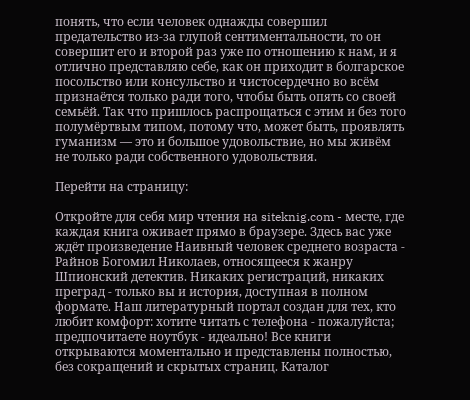понять, что если человек однажды совершил предательство из-за глупой сентиментальности, то он совершит его и второй раз уже по отношению к нам, и я отлично представляю себе, как он приходит в болгарское посольство или консульство и чистосердечно во всём признаётся только ради того, чтобы быть опять со своей семьёй. Так что пришлось распрощаться с этим и без того полумёртвым типом, потому что, может быть, проявлять гуманизм — это и большое удовольствие, но мы живём не только ради собственного удовольствия.

Перейти на страницу:

Откройте для себя мир чтения на siteknig.com - месте, где каждая книга оживает прямо в браузере. Здесь вас уже ждёт произведение Наивный человек среднего возраста - Райнов Богомил Николаев, относящееся к жанру Шпионский детектив. Никаких регистраций, никаких преград - только вы и история, доступная в полном формате. Наш литературный портал создан для тех, кто любит комфорт: хотите читать с телефона - пожалуйста; предпочитаете ноутбук - идеально! Все книги открываются моментально и представлены полностью, без сокращений и скрытых страниц. Каталог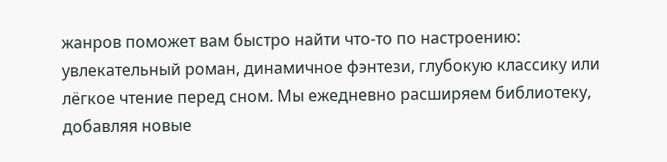жанров поможет вам быстро найти что-то по настроению: увлекательный роман, динамичное фэнтези, глубокую классику или лёгкое чтение перед сном. Мы ежедневно расширяем библиотеку, добавляя новые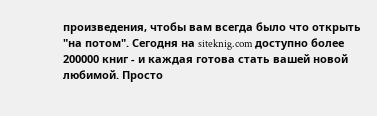произведения, чтобы вам всегда было что открыть "на потом". Сегодня на siteknig.com доступно более 200000 книг - и каждая готова стать вашей новой любимой. Просто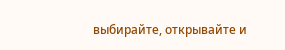выбирайте, открывайте и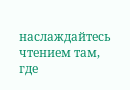наслаждайтесь чтением там, где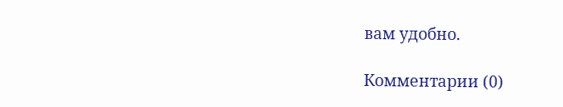вам удобно.

Комментарии (0)